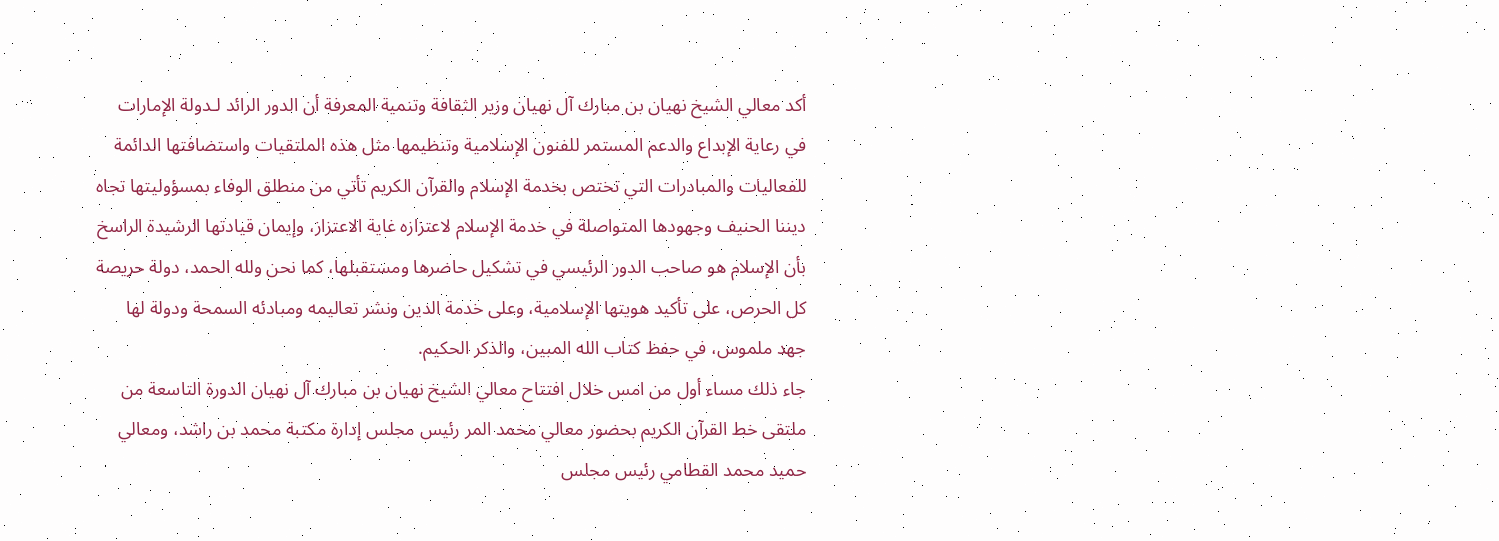أكد معالي الشيخ نهيان بن مبارك آل نهيان وزير الثقافة وتنمية المعرفة أن الدور الرائد لـدولة الإمارات في رعاية الإبداع والدعم المستمر للفنون الإسلامية وتنظيمها مثل هذه الملتقيات واستضافتها الدائمة للفعاليات والمبادرات التي تختص بخدمة الإسلام والقرآن الكريم تأتي من منطلق الوفاء بمسؤوليتها تجاه ديننا الحنيف وجهودها المتواصلة في خدمة الإسلام لاعتزازه غاية الاعتزاز، وإيمان قيادتها الرشيدة الراسخ بأن الإسلام هو صاحب الدور الرئيسي في تشكيل حاضرها ومستقبلها، كما نحن ولله الحمد، دولة حريصة كل الحرص، على تأكيد هويتها الإسلامية، وعلى خدمة الدين ونشر تعاليمه ومبادئه السمحة ودولة لها جهد ملموس، في حفظ كتاب الله المبين، والذكر الحكيم.
جاء ذلك مساء أول من امس خلال افتتاح معالي الشيخ نهيان بن مبارك آل نهيان الدورة التاسعة من ملتقى خط القرآن الكريم بحضور معالي محمد المر رئيس مجلس إدارة مكتبة محمد بن راشد، ومعالي حميد محمد القطامي رئيس مجلس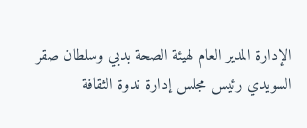الإدارة المدير العام لهيئة الصحة بدبي وسلطان صقر السويدي رئيس مجلس إدارة ندوة الثقافة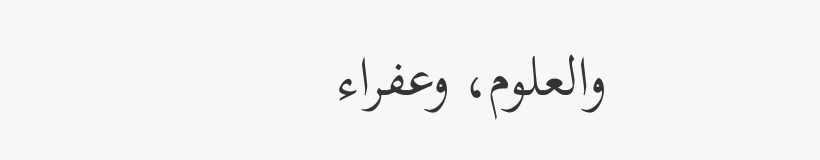والعلوم، وعفراء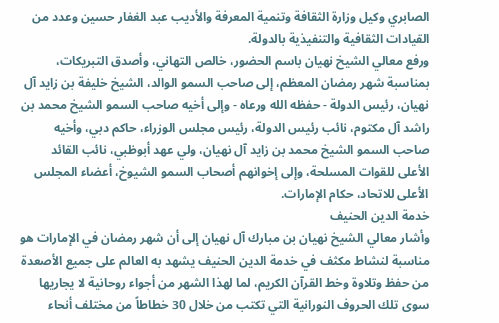الصابري وكيل وزارة الثقافة وتنمية المعرفة والأديب عبد الغفار حسين وعدد من القيادات الثقافية والتنفيذية بالدولة.
ورفع معالي الشيخ نهيان باسم الحضور، خالص التهاني، وأصدق التبريكات، بمناسبة شهر رمضان المعظم، إلى صاحب السمو الوالد، الشيخ خليفة بن زايد آل نهيان، رئيس الدولة - حفظه الله ورعاه - وإلى أخيه صاحب السمو الشيخ محمد بن راشد آل مكتوم، نائب رئيس الدولة، رئيس مجلس الوزراء، حاكم دبي، وأخيه صاحب السمو الشيخ محمد بن زايد آل نهيان، ولي عهد أبوظبي، نائب القائد الأعلى للقوات المسلحة، وإلى إخوانهم أصحاب السمو الشيوخ، أعضاء المجلس الأعلى للاتحاد، حكام الإمارات.
خدمة الدين الحنيف
وأشار معالي الشيخ نهيان بن مبارك آل نهيان إلى أن شهر رمضان في الإمارات هو مناسبة لنشاط مكثف في خدمة الدين الحنيف يشهد به العالم على جميع الأصعدة من حفظ وتلاوة وخط القرآن الكريم، لما لهذا الشهر من أجواء روحانية لا يجاريها سوى تلك الحروف النورانية التي تكتب من خلال 30 خطاطاً من مختلف أنحاء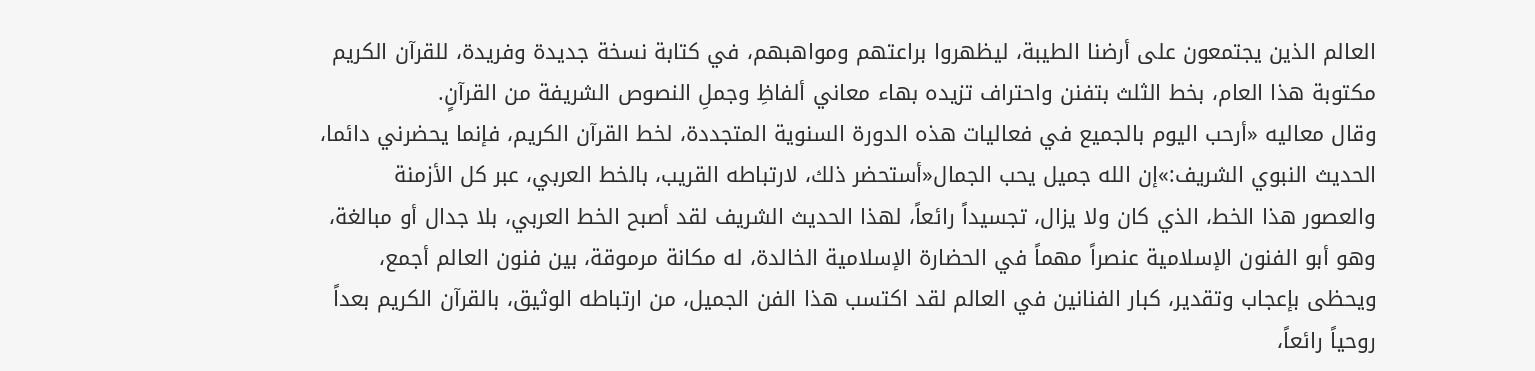العالم الذين يجتمعون على أرضنا الطيبة، ليظهروا براعتهم ومواهبهم، في كتابة نسخة جديدة وفريدة، للقرآن الكريم مكتوبة هذا العام، بخط الثلث بتفنن واحتراف تزيده بهاء معاني ألفاظِ وجملِ النصوص الشريفة من القرآنٍ.
وقال معاليه «أرحب اليوم بالجميع في فعاليات هذه الدورة السنوية المتجددة، لخط القرآن الكريم، فإنما يحضرني دائما، الحديث النبوي الشريف:»إن الله جميل يحب الجمال«أستحضر ذلك، لارتباطه القريب، بالخط العربي، عبر كل الأزمنة والعصور هذا الخط، الذي كان ولا يزال، تجسيداً رائعاً، لهذا الحديث الشريف لقد أصبح الخط العربي، بلا جدال أو مبالغة، وهو أبو الفنون الإسلامية عنصراً مهماً في الحضارة الإسلامية الخالدة، له مكانة مرموقة، بين فنون العالم أجمع، ويحظى بإعجاب وتقدير، كبار الفنانين في العالم لقد اكتسب هذا الفن الجميل، من ارتباطه الوثيق، بالقرآن الكريم بعداً روحياً رائعاً،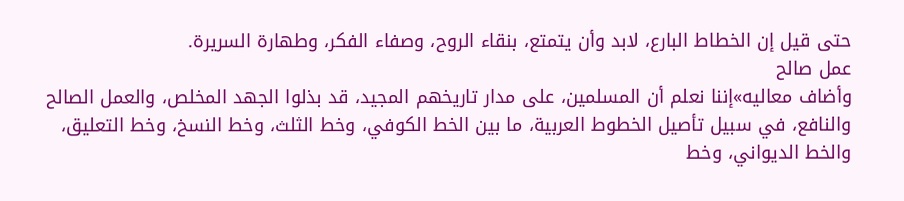حتى قيل إن الخطاط البارع، لابد وأن يتمتع، بنقاء الروح، وصفاء الفكر، وطهارة السريرة.
عمل صالح
وأضاف معاليه»إننا نعلم أن المسلمين، على مدار تاريخهم المجيد، قد بذلوا الجهد المخلص، والعمل الصالح والنافع، في سبيل تأصيل الخطوط العربية، ما بين الخط الكوفي، وخط الثلث، وخط النسخ، وخط التعليق، والخط الديواني، وخط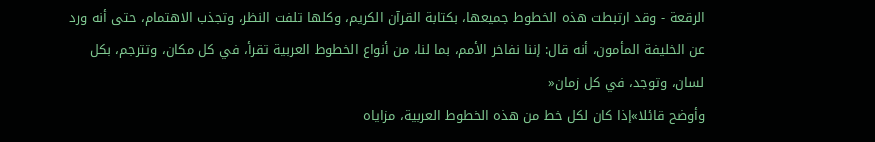الرقعة - وقد ارتبطت هذه الخطوط جميعها، بكتابة القرآن الكريم، وكلها تلفت النظر، وتجذب الاهتمام، حتى أنه ورد عن الخليفة المأمون، أنه قال: إننا نفاخر الأمم، بما لنا، من أنواع الخطوط العربية تقرأ، في كل مكان، وتترجم، بكل لسان، وتوجد، في كل زمان«
وأوضح قائلا»إذا كان لكل خط من هذه الخطوط العربية، مزاياه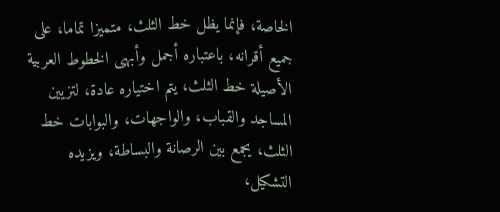الخاصة، فإنما يظل خط الثلث، متميزا تماما، على جميع أقرانه، باعتباره أجمل وأبهى الخطوط العربية الأصيلة خط الثلث، يتم اختياره عادة، لتزيين المساجد والقباب، والواجهات، والبوابات خط الثلث، يجمع بين الرصانة والبساطة، ويزيده التشكيل،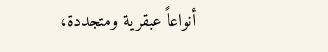أنواعاً عبقرية ومتجددة،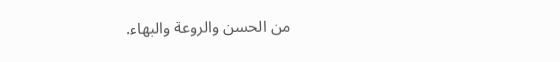من الحسن والروعة والبهاء.